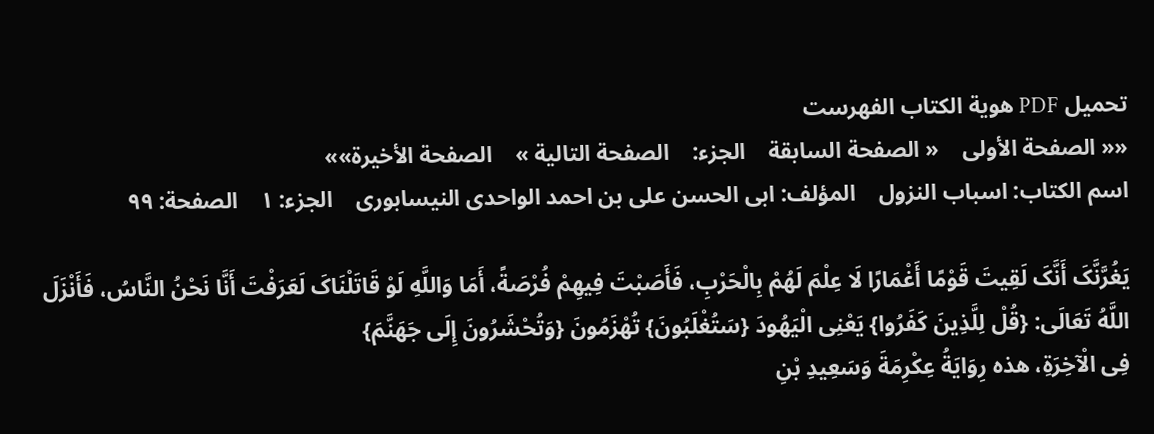تحمیل PDF هویة الکتاب الفهرست
«« الصفحة الأولی    « الصفحة السابقة    الجزء:    الصفحة التالیة »    الصفحة الأخیرة»»
اسم الکتاب: اسباب النزول    المؤلف: ابی الحسن علی بن احمد الواحدی النیسابوری    الجزء: ۱    الصفحة: ۹۹

یَغُرَّنَّکَ أَنَّکَ لَقِیتَ قَوْمًا أَغْمَارًا لَا عِلْمَ لَهُمْ بِالْحَرْبِ، فَأَصَبْتَ فِیهِمْ فُرْصَةً، أَمَا وَاللَّهِ لَوْ قَاتَلْنَاکَ لَعَرَفْتَ أَنَّا نَحْنُ النَّاسُ، فَأَنْزَلَ اللَّهُ تَعَالَى: {قُلْ لِلَّذِینَ کَفَرُوا} یَعْنِی الْیَهُودَ {سَتُغْلَبُونَ} تُهْزَمُونَ {وَتُحْشَرُونَ إِلَى جَهَنَّمَ}
فِی الْآخِرَةِ، هذه رِوَایَةُ عِکْرِمَةَ وَسَعِیدِ بْنِ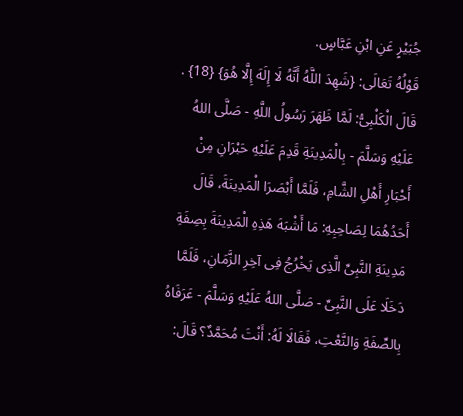جُبَیْرٍ عَنِ ابْنِ عَبَّاسٍ.
قَوْلُهُ تَعَالَى: {شَهِدَ اللَّهُ أَنَّهُ لَا إِلَهَ إِلَّا هُوَ} {18} .
قَالَ الْکَلْبِیُّ: لَمَّا ظَهَرَ رَسُولُ اللَّهِ - صَلَّى اللهُ عَلَیْهِ وَسَلَّمَ - بِالْمَدِینَةِ قَدِمَ عَلَیْهِ حَبْرَانِ مِنْ أَحْبَارِ أَهْلِ الشَّامِ، فَلَمَّا أَبْصَرَا الْمَدِینَةَ، قَالَ أَحَدُهُمَا لِصَاحِبِهِ: مَا أَشْبَهَ هَذِهِ الْمَدِینَةَ بِصِفَةِ مَدِینَةِ النَّبِیِّ الَّذِی یَخْرُجُ فِی آخِرِ الزَّمَانِ، فَلَمَّا دَخَلَا عَلَى النَّبِیِّ - صَلَّى اللهُ عَلَیْهِ وَسَلَّمَ - عَرَفَاهُ بِالصِّفَةِ وَالنَّعْتِ، فَقَالَا لَهُ: أَنْتَ مُحَمَّدٌ؟ قَالَ: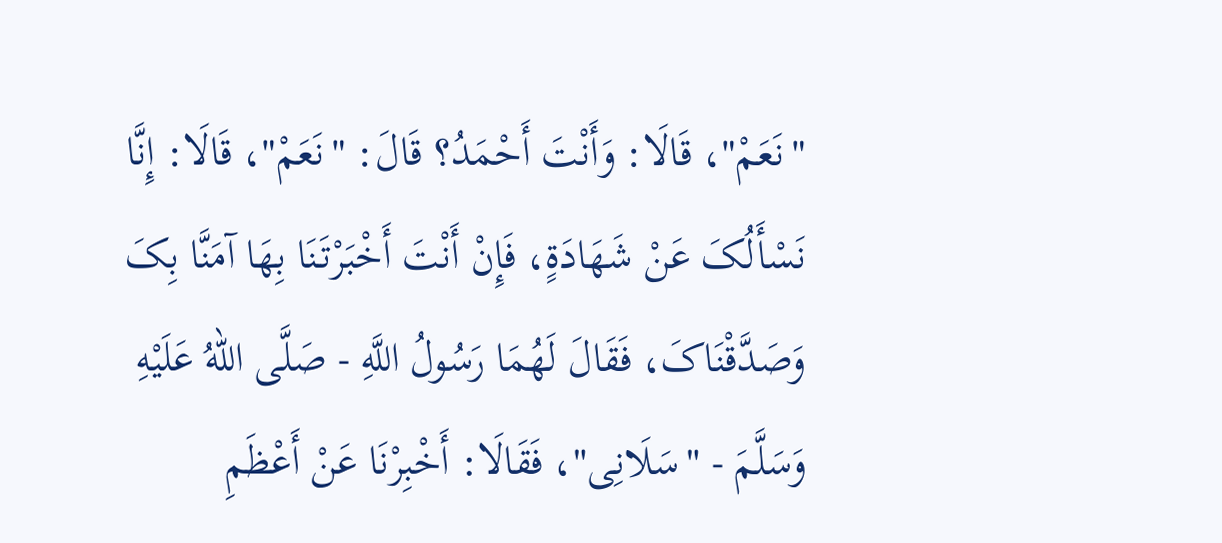"نَعَمْ"، قَالَا: وَأَنْتَ أَحْمَدُ؟ قَالَ: "نَعَمْ"، قَالَا: إِنَّا نَسْأَلُکَ عَنْ شَهَادَةٍ، فَإِنْ أَنْتَ أَخْبَرْتَنَا بِهَا آمَنَّا بِکَ وَصَدَّقْنَاکَ، فَقَالَ لَهُمَا رَسُولُ اللَّهِ - صَلَّى اللهُ عَلَیْهِ وَسَلَّمَ - "سَلَانِی"، فَقَالَا: أَخْبِرْنَا عَنْ أَعْظَمِ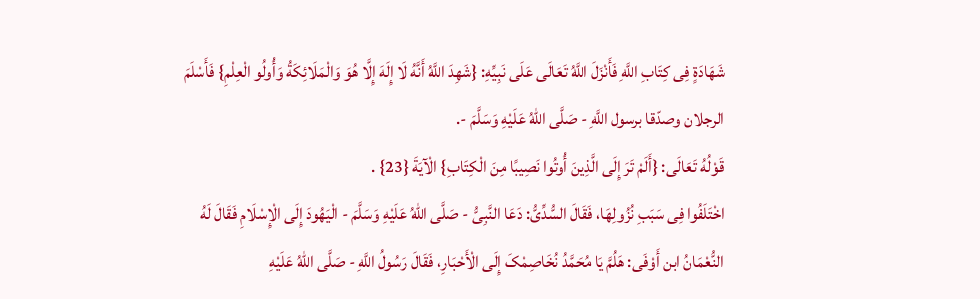شَهَادَةٍ فِی کِتَابِ اللَّهِ فَأَنْزَلَ اللَّهُ تَعَالَى عَلَى نَبِیِّهِ: {شَهِدَ اللَّهُ أَنَّهُ لَا إِلَهَ إِلَّا هُوَ وَالْمَلَائِکَةُ وَأُولُو الْعِلْمِ} فَأَسْلَمَ الرجلان وصدّقا برسول اللَّهِ - صَلَّى اللهُ عَلَیْهِ وَسَلَّمَ -.
قَوْلُهُ تَعَالَى: {أَلَمْ تَرَ إِلَى الَّذِینَ أُوتُوا نَصِیبًا مِنَ الْکِتَابِ} الْآیَةَ {23} .
اخْتَلَفُوا فِی سَبَبِ نُزُولِهَا، فَقَالَ السُّدِّیُّ: دَعَا النَّبِیُّ - صَلَّى اللهُ عَلَیْهِ وَسَلَّمَ - الْیَهُودَ إِلَى الْإِسْلَامِ فَقَالَ لَهُ النُّعْمَانُ ابن أَوْفَى: هَلُمَّ یَا مُحَمَّدُ نُخَاصِمْکَ إِلَى الْأَحْبَارِ، فَقَالَ رَسُولُ اللَّهِ - صَلَّى اللهُ عَلَیْهِ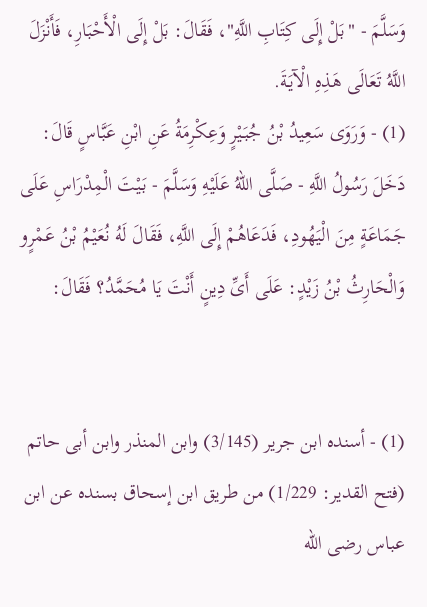وَسَلَّمَ - "بَلْ إِلَى کِتَابِ اللَّهِ"، فَقَالَ: بَلْ إِلَى الْأَحْبَارِ، فَأَنْزَلَ اللَّهُ تَعَالَى هَذِهِ الْآیَةَ.
(1) - وَرَوَى سَعِیدُ بْنُ جُبَیْرٍ وَعِکْرِمَةُ عَنِ ابْنِ عَبَّاسٍ قَالَ: دَخَلَ رَسُولُ اللَّهِ - صَلَّى اللهُ عَلَیْهِ وَسَلَّمَ - بَیْتَ الْمِدْرَاسِ عَلَى جَمَاعَةٍ مِنَ الْیَهُودِ، فَدَعَاهُمْ إِلَى اللَّهِ، فَقَالَ لَهُ نُعَیْمُ بْنُ عَمْرٍو وَالْحَارِثُ بْنُ زَیْدٍ: عَلَى أَیِّ دِینٍ أَنْتَ یَا مُحَمَّدُ؟ فَقَالَ:


(1) - أسنده ابن جریر (3/145) وابن المنذر وابن أبی حاتم (فتح القدیر: 1/229) من طریق ابن إسحاق بسنده عن ابن عباس رضی الله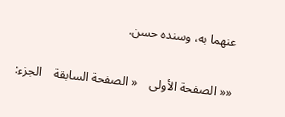عنهما به، وسنده حسن.


«« الصفحة الأولی    « الصفحة السابقة    الجزء: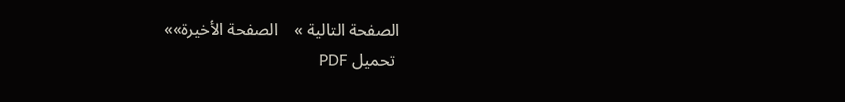الصفحة التالیة »    الصفحة الأخیرة»»
 تحمیل PDF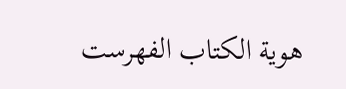هویة الکتاب الفهرست